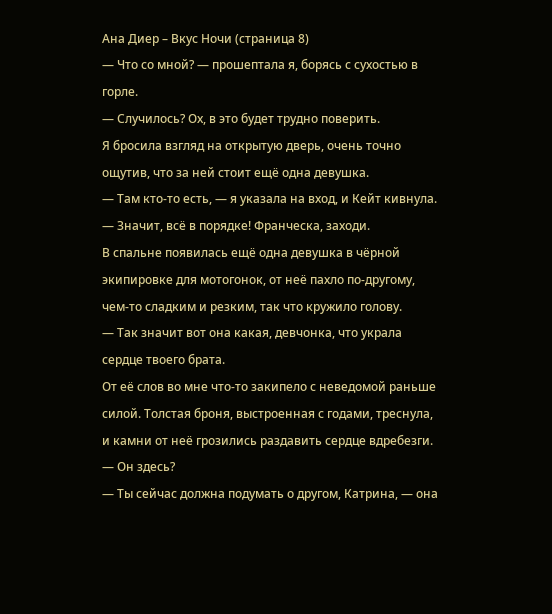Ана Диер – Вкус Ночи (страница 8)
— Что со мной? — прошептала я, борясь с сухостью в горле.
— Случилось? Ох, в это будет трудно поверить.
Я бросила взгляд на открытую дверь, очень точно ощутив, что за ней стоит ещё одна девушка.
— Там кто-то есть, — я указала на вход, и Кейт кивнула.
— Значит, всё в порядке! Франческа, заходи.
В спальне появилась ещё одна девушка в чёрной экипировке для мотогонок, от неё пахло по-другому, чем-то сладким и резким, так что кружило голову.
— Так значит вот она какая, девчонка, что украла сердце твоего брата.
От её слов во мне что-то закипело с неведомой раньше силой. Толстая броня, выстроенная с годами, треснула, и камни от неё грозились раздавить сердце вдребезги.
— Он здесь?
— Ты сейчас должна подумать о другом, Катрина, — она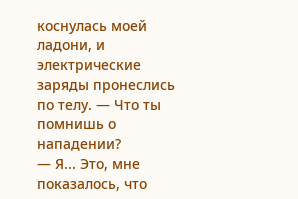коснулась моей ладони, и электрические заряды пронеслись по телу. — Что ты помнишь о нападении?
— Я... Это, мне показалось, что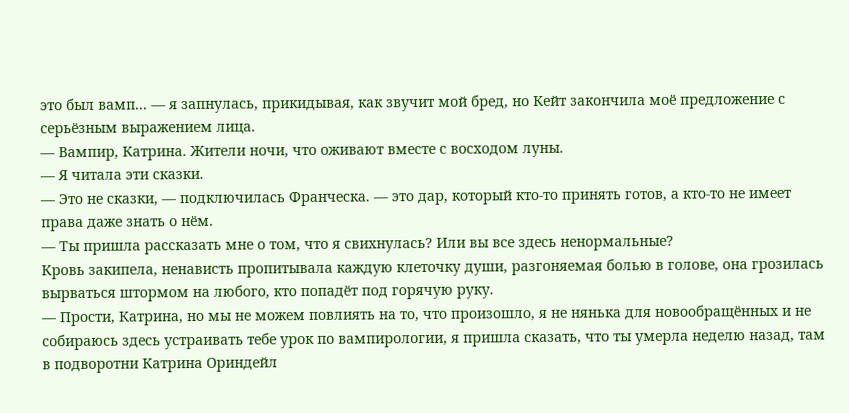это был вамп... — я запнулась, прикидывая, как звучит мой бред, но Кейт закончила моё предложение с серьёзным выражением лица.
— Вампир, Катрина. Жители ночи, что оживают вместе с восходом луны.
— Я читала эти сказки.
— Это не сказки, — подключилась Франческа. — это дар, который кто-то принять готов, а кто-то не имеет права даже знать о нём.
— Ты пришла рассказать мне о том, что я свихнулась? Или вы все здесь ненормальные?
Кровь закипела, ненависть пропитывала каждую клеточку души, разгоняемая болью в голове, она грозилась вырваться штормом на любого, кто попадёт под горячую руку.
— Прости, Катрина, но мы не можем повлиять на то, что произошло, я не нянька для новообращённых и не собираюсь здесь устраивать тебе урок по вампирологии, я пришла сказать, что ты умерла неделю назад, там в подворотни Катрина Ориндейл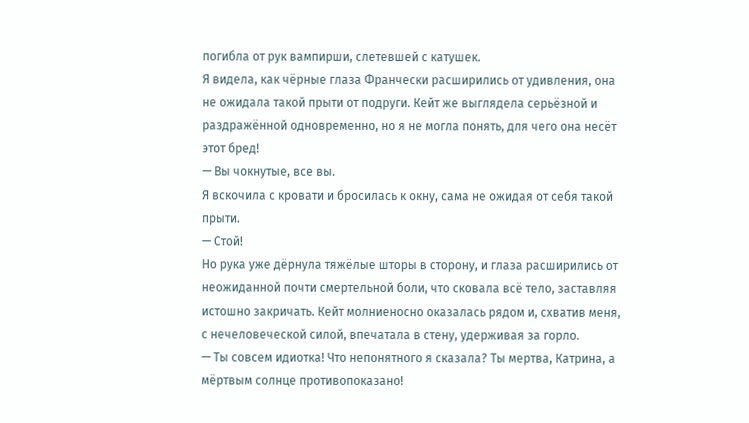погибла от рук вампирши, слетевшей с катушек.
Я видела, как чёрные глаза Франчески расширились от удивления, она не ожидала такой прыти от подруги. Кейт же выглядела серьёзной и раздражённой одновременно, но я не могла понять, для чего она несёт этот бред!
— Вы чокнутые, все вы.
Я вскочила с кровати и бросилась к окну, сама не ожидая от себя такой прыти.
— Стой!
Но рука уже дёрнула тяжёлые шторы в сторону, и глаза расширились от неожиданной почти смертельной боли, что сковала всё тело, заставляя истошно закричать. Кейт молниеносно оказалась рядом и, схватив меня, с нечеловеческой силой, впечатала в стену, удерживая за горло.
— Ты совсем идиотка! Что непонятного я сказала? Ты мертва, Катрина, а мёртвым солнце противопоказано!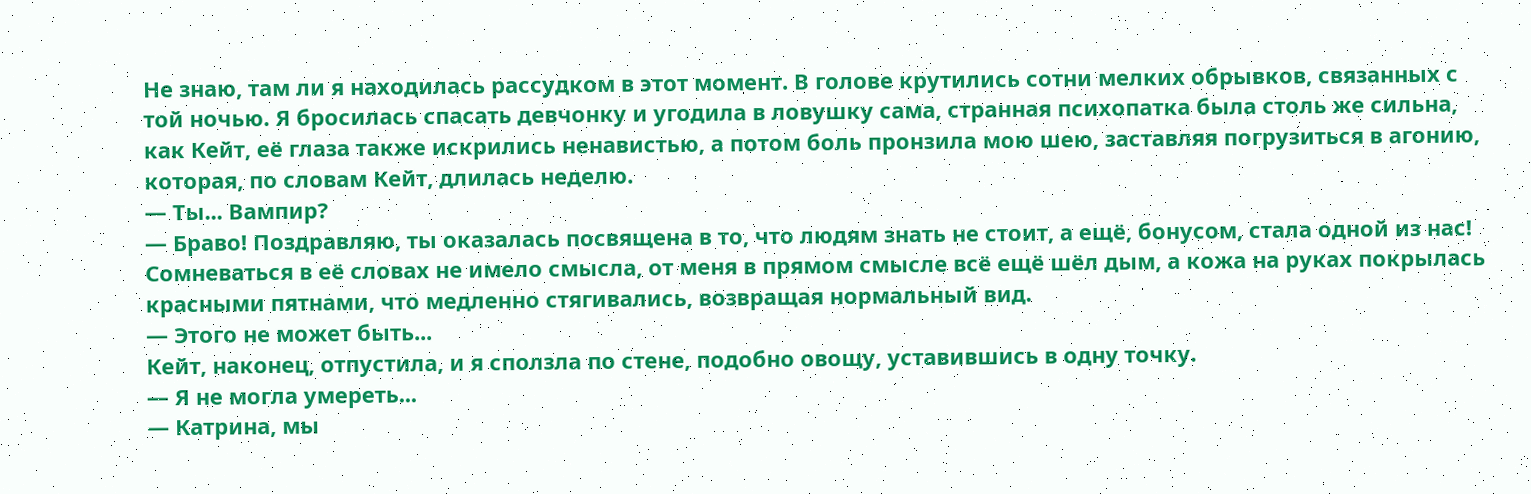Не знаю, там ли я находилась рассудком в этот момент. В голове крутились сотни мелких обрывков, связанных с той ночью. Я бросилась спасать девчонку и угодила в ловушку сама, странная психопатка была столь же сильна, как Кейт, её глаза также искрились ненавистью, а потом боль пронзила мою шею, заставляя погрузиться в агонию, которая, по словам Кейт, длилась неделю.
— Ты... Вампир?
— Браво! Поздравляю, ты оказалась посвящена в то, что людям знать не стоит, а ещё, бонусом, стала одной из нас!
Сомневаться в её словах не имело смысла, от меня в прямом смысле всё ещё шёл дым, а кожа на руках покрылась красными пятнами, что медленно стягивались, возвращая нормальный вид.
— Этого не может быть...
Кейт, наконец, отпустила, и я сползла по стене, подобно овощу, уставившись в одну точку.
— Я не могла умереть...
— Катрина, мы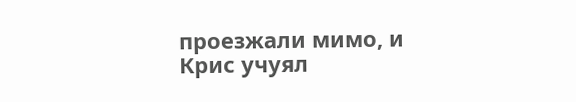проезжали мимо, и Крис учуял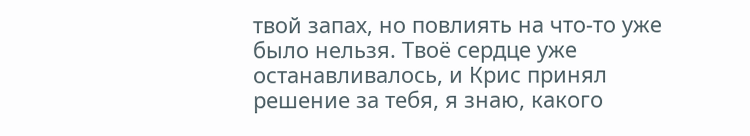твой запах, но повлиять на что-то уже было нельзя. Твоё сердце уже останавливалось, и Крис принял решение за тебя, я знаю, какого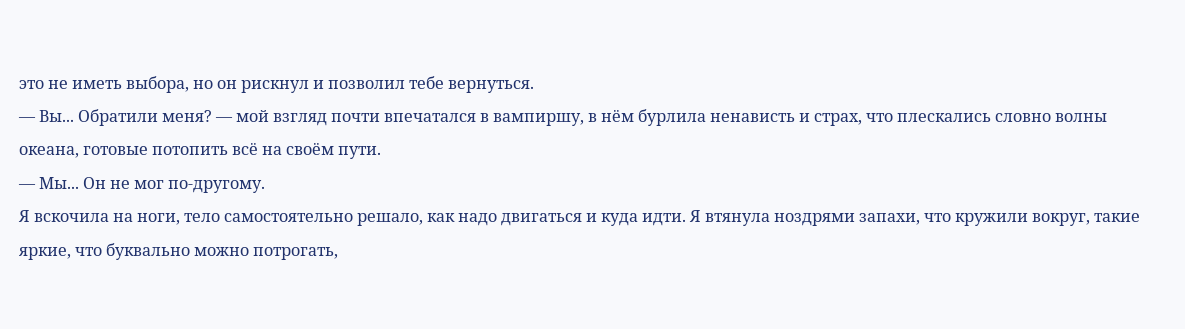это не иметь выбора, но он рискнул и позволил тебе вернуться.
— Вы... Обратили меня? — мой взгляд почти впечатался в вампиршу, в нём бурлила ненависть и страх, что плескались словно волны океана, готовые потопить всё на своём пути.
— Мы... Он не мог по-другому.
Я вскочила на ноги, тело самостоятельно решало, как надо двигаться и куда идти. Я втянула ноздрями запахи, что кружили вокруг, такие яркие, что буквально можно потрогать,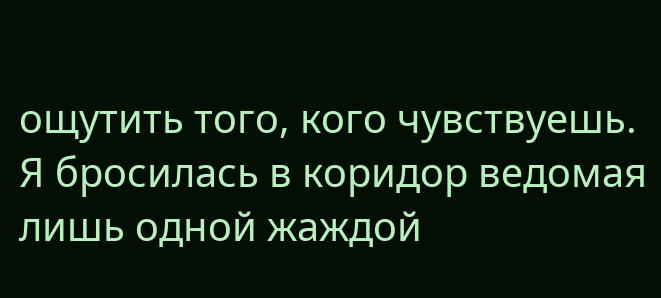ощутить того, кого чувствуешь. Я бросилась в коридор ведомая лишь одной жаждой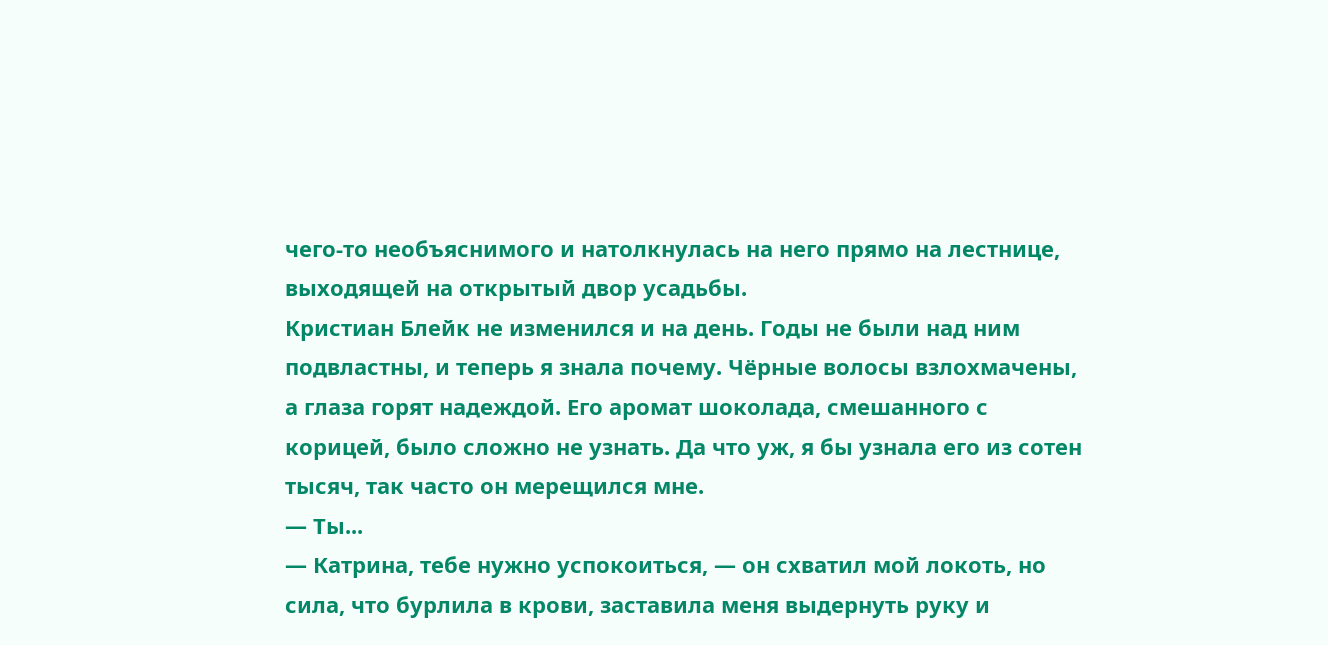чего-то необъяснимого и натолкнулась на него прямо на лестнице, выходящей на открытый двор усадьбы.
Кристиан Блейк не изменился и на день. Годы не были над ним подвластны, и теперь я знала почему. Чёрные волосы взлохмачены, а глаза горят надеждой. Его аромат шоколада, смешанного с корицей, было сложно не узнать. Да что уж, я бы узнала его из сотен тысяч, так часто он мерещился мне.
— Ты...
— Катрина, тебе нужно успокоиться, — он схватил мой локоть, но сила, что бурлила в крови, заставила меня выдернуть руку и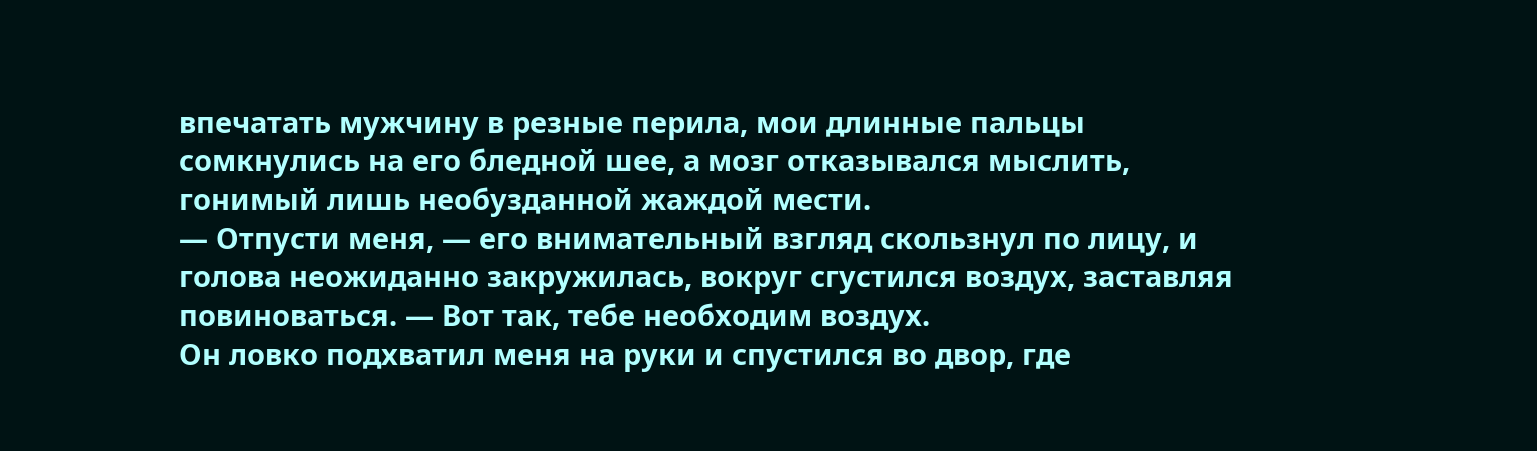впечатать мужчину в резные перила, мои длинные пальцы сомкнулись на его бледной шее, а мозг отказывался мыслить, гонимый лишь необузданной жаждой мести.
— Отпусти меня, — его внимательный взгляд скользнул по лицу, и голова неожиданно закружилась, вокруг сгустился воздух, заставляя повиноваться. — Вот так, тебе необходим воздух.
Он ловко подхватил меня на руки и спустился во двор, где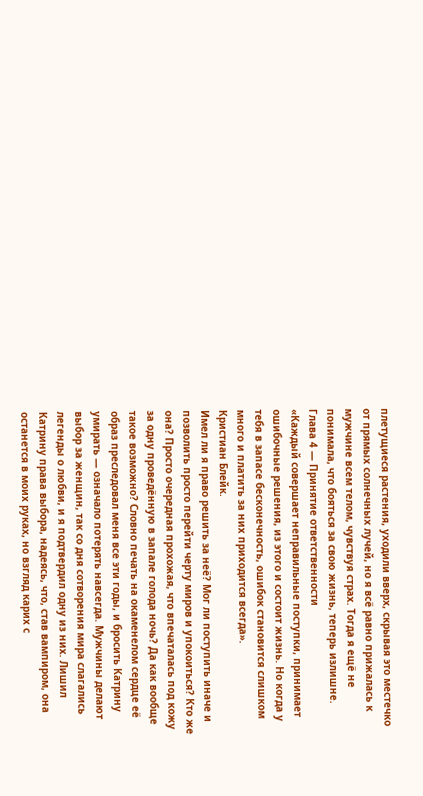плетущиеся растения, уходили вверх, скрывая это местечко от прямых солнечных лучей, но я всё равно прижалась к мужчине всем телом, чувствуя страх. Тогда я ещё не понимала, что бояться за свою жизнь, теперь излишне.
Глава 4 — Принятие ответственности
«Каждый совершает неправильные поступки, принимает ошибочные решения, из этого и состоит жизнь. Но когда у тебя в запасе бесконечность, ошибок становится слишком много и платить за них приходится всегда».
Кристиан Блейк.
Имел ли я право решить за неё? Мог ли поступить иначе и позволить просто перейти черту миров и упокоиться? Кто же она? Просто очередная прохожая, что впечаталась под кожу за одну проведённую в запале голода ночь? Да как вообще такое возможно? Словно печать на окаменелом сердце её образ преследовал меня все эти годы, и бросить Катрину умирать — означало потерять навсегда. Мужчины делают выбор за женщин, так со дня сотворения мира слагались легенды о любви, и я подтвердил одну из них. Лишил Катрину права выбора, надеясь, что, став вампиром, она останется в моих руках, но взгляд карих с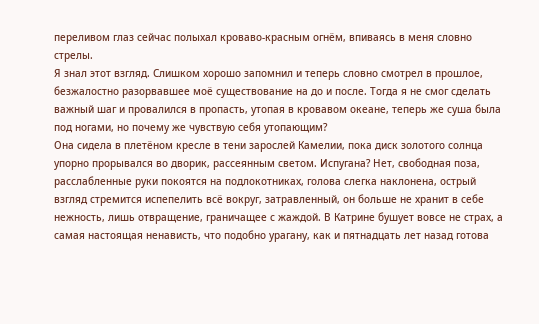переливом глаз сейчас полыхал кроваво-красным огнём, впиваясь в меня словно стрелы.
Я знал этот взгляд. Слишком хорошо запомнил и теперь словно смотрел в прошлое, безжалостно разорвавшее моё существование на до и после. Тогда я не смог сделать важный шаг и провалился в пропасть, утопая в кровавом океане, теперь же суша была под ногами, но почему же чувствую себя утопающим?
Она сидела в плетёном кресле в тени зарослей Камелии, пока диск золотого солнца упорно прорывался во дворик, рассеянным светом. Испугана? Нет, свободная поза, расслабленные руки покоятся на подлокотниках, голова слегка наклонена, острый взгляд стремится испепелить всё вокруг, затравленный, он больше не хранит в себе нежность, лишь отвращение, граничащее с жаждой. В Катрине бушует вовсе не страх, а самая настоящая ненависть, что подобно урагану, как и пятнадцать лет назад готова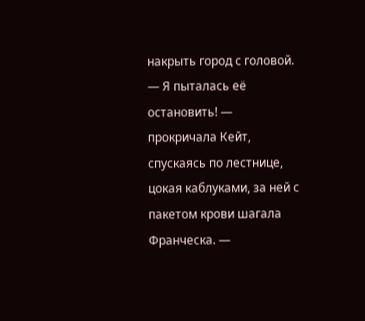накрыть город с головой.
— Я пыталась её остановить! — прокричала Кейт, спускаясь по лестнице, цокая каблуками, за ней с пакетом крови шагала Франческа. —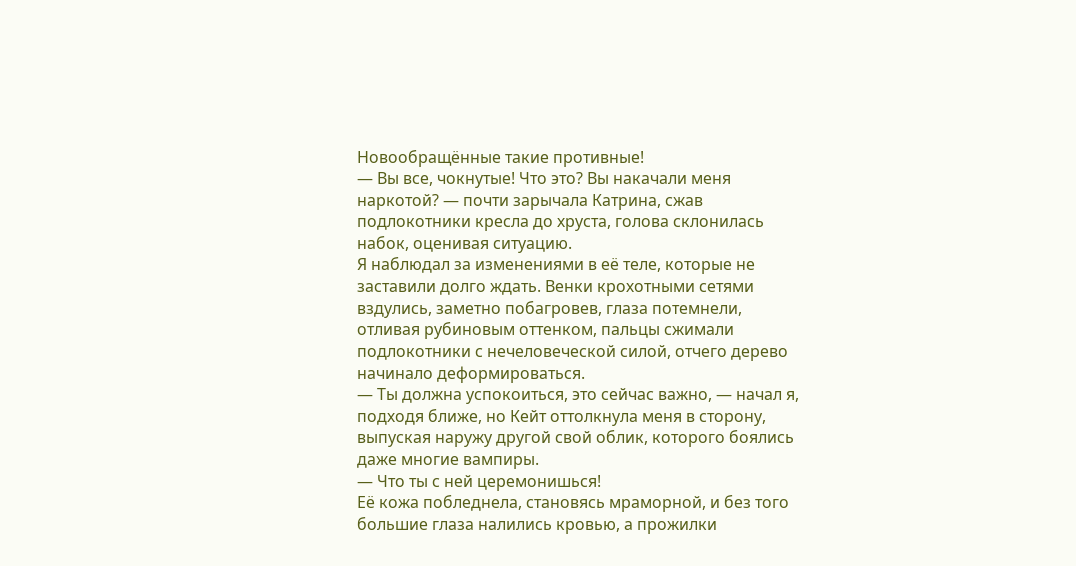Новообращённые такие противные!
— Вы все, чокнутые! Что это? Вы накачали меня наркотой? — почти зарычала Катрина, сжав подлокотники кресла до хруста, голова склонилась набок, оценивая ситуацию.
Я наблюдал за изменениями в её теле, которые не заставили долго ждать. Венки крохотными сетями вздулись, заметно побагровев, глаза потемнели, отливая рубиновым оттенком, пальцы сжимали подлокотники с нечеловеческой силой, отчего дерево начинало деформироваться.
— Ты должна успокоиться, это сейчас важно, — начал я, подходя ближе, но Кейт оттолкнула меня в сторону, выпуская наружу другой свой облик, которого боялись даже многие вампиры.
— Что ты с ней церемонишься!
Её кожа побледнела, становясь мраморной, и без того большие глаза налились кровью, а прожилки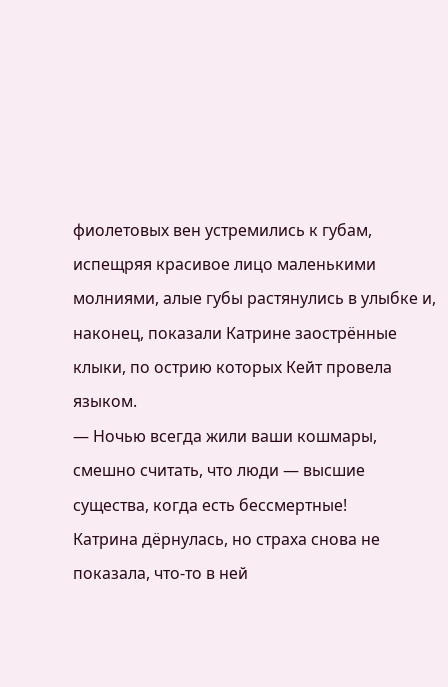фиолетовых вен устремились к губам, испещряя красивое лицо маленькими молниями, алые губы растянулись в улыбке и, наконец, показали Катрине заострённые клыки, по острию которых Кейт провела языком.
— Ночью всегда жили ваши кошмары, смешно считать, что люди — высшие существа, когда есть бессмертные!
Катрина дёрнулась, но страха снова не показала, что-то в ней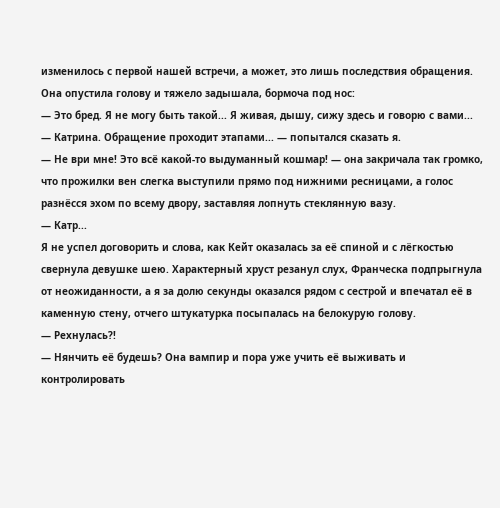изменилось с первой нашей встречи, а может, это лишь последствия обращения. Она опустила голову и тяжело задышала, бормоча под нос:
— Это бред. Я не могу быть такой... Я живая, дышу, сижу здесь и говорю с вами...
— Катрина. Обращение проходит этапами... — попытался сказать я.
— Не ври мне! Это всё какой-то выдуманный кошмар! — она закричала так громко, что прожилки вен слегка выступили прямо под нижними ресницами, а голос разнёсся эхом по всему двору, заставляя лопнуть стеклянную вазу.
— Катр...
Я не успел договорить и слова, как Кейт оказалась за её спиной и с лёгкостью свернула девушке шею. Характерный хруст резанул слух, Франческа подпрыгнула от неожиданности, а я за долю секунды оказался рядом с сестрой и впечатал её в каменную стену, отчего штукатурка посыпалась на белокурую голову.
— Рехнулась?!
— Нянчить её будешь? Она вампир и пора уже учить её выживать и контролировать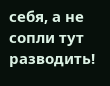себя, а не сопли тут разводить!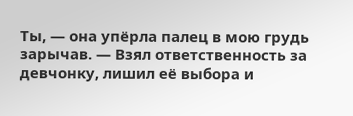Ты, — она упёрла палец в мою грудь зарычав. — Взял ответственность за девчонку, лишил её выбора и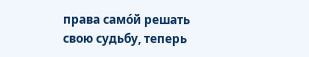права само́й решать свою судьбу, теперь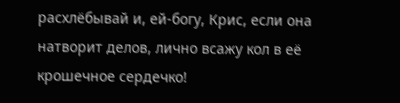расхлёбывай и, ей-богу, Крис, если она натворит делов, лично всажу кол в её крошечное сердечко!